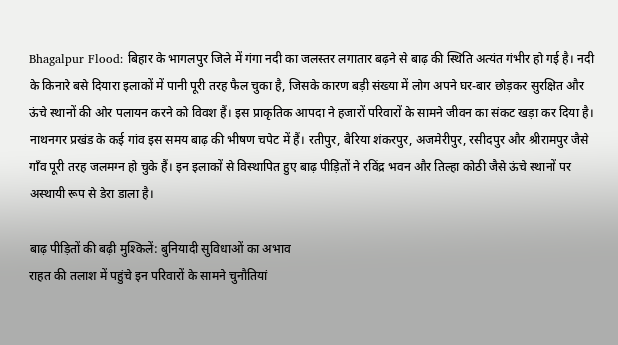Bhagalpur Flood: बिहार के भागलपुर जिले में गंगा नदी का जलस्तर लगातार बढ़ने से बाढ़ की स्थिति अत्यंत गंभीर हो गई है। नदी के किनारे बसे दियारा इलाकों में पानी पूरी तरह फैल चुका है, जिसके कारण बड़ी संख्या में लोग अपने घर-बार छोड़कर सुरक्षित और ऊंचे स्थानों की ओर पलायन करने को विवश हैं। इस प्राकृतिक आपदा ने हजारों परिवारों के सामने जीवन का संकट खड़ा कर दिया है।
नाथनगर प्रखंड के कई गांव इस समय बाढ़ की भीषण चपेट में हैं। रतीपुर, बैरिया शंकरपुर, अजमेरीपुर, रसीदपुर और श्रीरामपुर जैसे गाँव पूरी तरह जलमग्न हो चुके हैं। इन इलाकों से विस्थापित हुए बाढ़ पीड़ितों ने रविंद्र भवन और तिल्हा कोठी जैसे ऊंचे स्थानों पर अस्थायी रूप से डेरा डाला है।

बाढ़ पीड़ितों की बढ़ी मुश्किलें: बुनियादी सुविधाओं का अभाव
राहत की तलाश में पहुंचे इन परिवारों के सामने चुनौतियां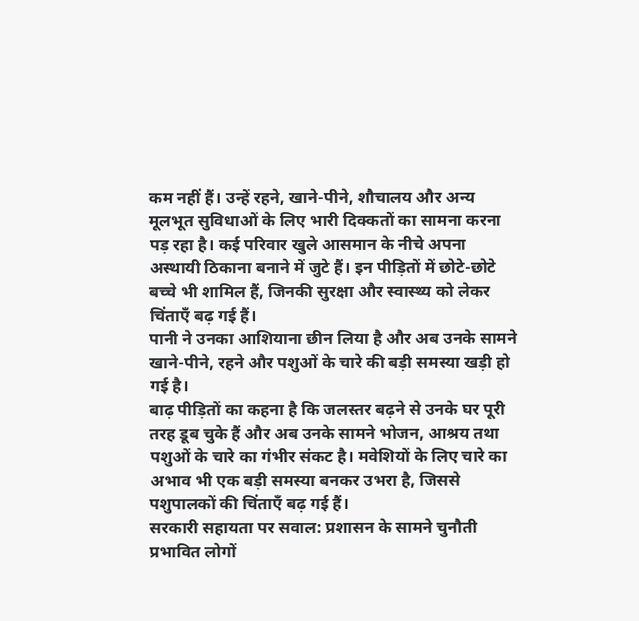कम नहीं हैं। उन्हें रहने, खाने-पीने, शौचालय और अन्य मूलभूत सुविधाओं के लिए भारी दिक्कतों का सामना करना पड़ रहा है। कई परिवार खुले आसमान के नीचे अपना अस्थायी ठिकाना बनाने में जुटे हैं। इन पीड़ितों में छोटे-छोटे बच्चे भी शामिल हैं, जिनकी सुरक्षा और स्वास्थ्य को लेकर चिंताएँ बढ़ गई हैं।
पानी ने उनका आशियाना छीन लिया है और अब उनके सामने खाने-पीने, रहने और पशुओं के चारे की बड़ी समस्या खड़ी हो गई है।
बाढ़ पीड़ितों का कहना है कि जलस्तर बढ़ने से उनके घर पूरी तरह डूब चुके हैं और अब उनके सामने भोजन, आश्रय तथा पशुओं के चारे का गंभीर संकट है। मवेशियों के लिए चारे का अभाव भी एक बड़ी समस्या बनकर उभरा है, जिससे पशुपालकों की चिंताएँ बढ़ गई हैं।
सरकारी सहायता पर सवाल: प्रशासन के सामने चुनौती
प्रभावित लोगों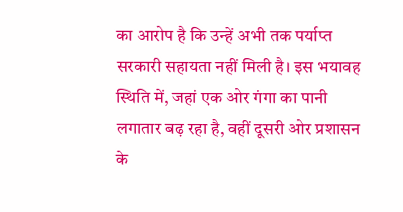का आरोप है कि उन्हें अभी तक पर्याप्त सरकारी सहायता नहीं मिली है। इस भयावह स्थिति में, जहां एक ओर गंगा का पानी लगातार बढ़ रहा है, वहीं दूसरी ओर प्रशासन के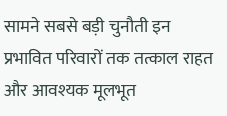सामने सबसे बड़ी चुनौती इन प्रभावित परिवारों तक तत्काल राहत और आवश्यक मूलभूत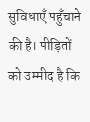सुविधाएँ पहुँचाने की है। पीड़ितों को उम्मीद है कि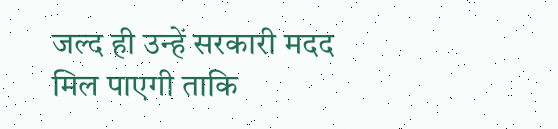जल्द ही उन्हें सरकारी मदद मिल पाएगी ताकि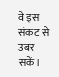वे इस संकट से उबर सकें।